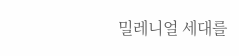밀레니얼 세대를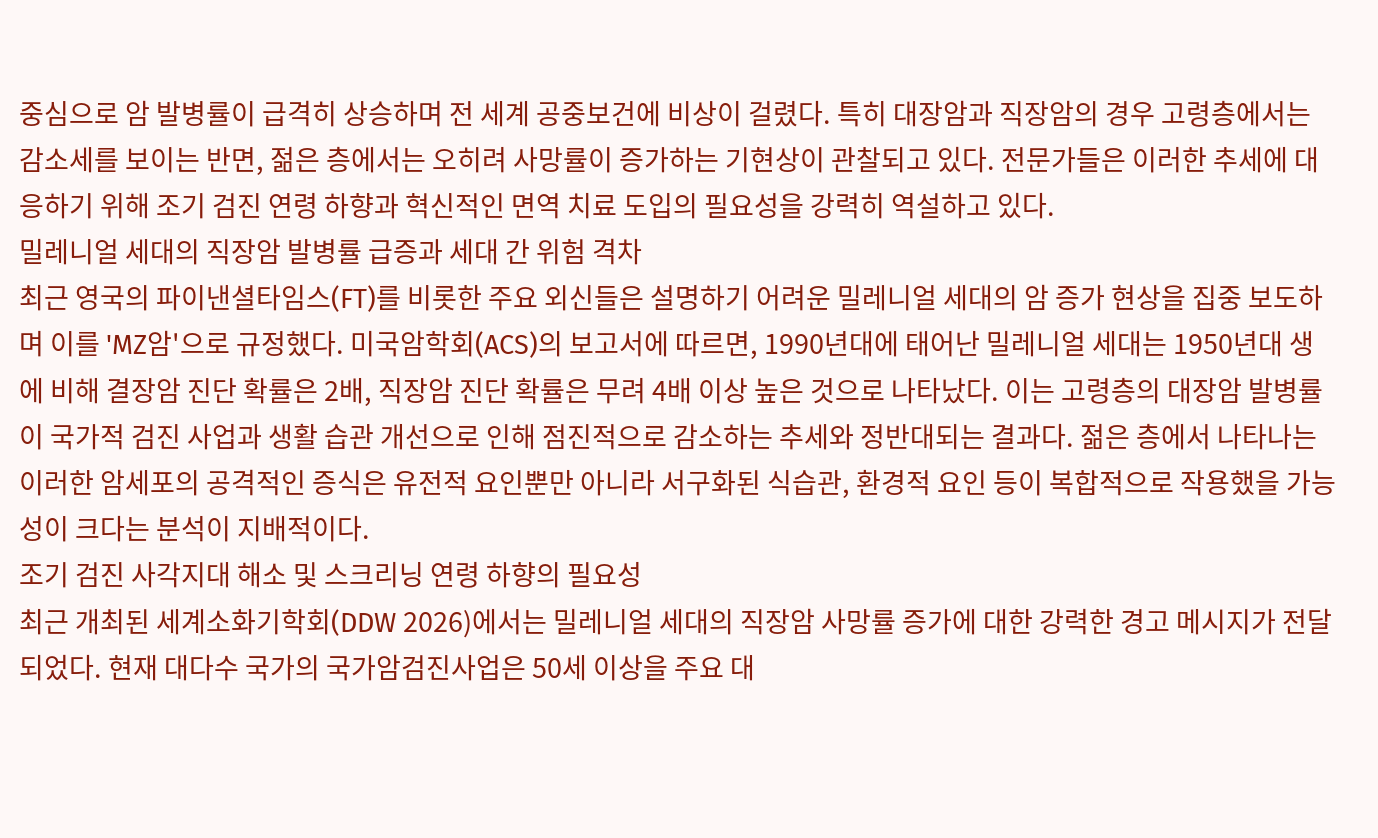중심으로 암 발병률이 급격히 상승하며 전 세계 공중보건에 비상이 걸렸다. 특히 대장암과 직장암의 경우 고령층에서는 감소세를 보이는 반면, 젊은 층에서는 오히려 사망률이 증가하는 기현상이 관찰되고 있다. 전문가들은 이러한 추세에 대응하기 위해 조기 검진 연령 하향과 혁신적인 면역 치료 도입의 필요성을 강력히 역설하고 있다.
밀레니얼 세대의 직장암 발병률 급증과 세대 간 위험 격차
최근 영국의 파이낸셜타임스(FT)를 비롯한 주요 외신들은 설명하기 어려운 밀레니얼 세대의 암 증가 현상을 집중 보도하며 이를 'MZ암'으로 규정했다. 미국암학회(ACS)의 보고서에 따르면, 1990년대에 태어난 밀레니얼 세대는 1950년대 생에 비해 결장암 진단 확률은 2배, 직장암 진단 확률은 무려 4배 이상 높은 것으로 나타났다. 이는 고령층의 대장암 발병률이 국가적 검진 사업과 생활 습관 개선으로 인해 점진적으로 감소하는 추세와 정반대되는 결과다. 젊은 층에서 나타나는 이러한 암세포의 공격적인 증식은 유전적 요인뿐만 아니라 서구화된 식습관, 환경적 요인 등이 복합적으로 작용했을 가능성이 크다는 분석이 지배적이다.
조기 검진 사각지대 해소 및 스크리닝 연령 하향의 필요성
최근 개최된 세계소화기학회(DDW 2026)에서는 밀레니얼 세대의 직장암 사망률 증가에 대한 강력한 경고 메시지가 전달되었다. 현재 대다수 국가의 국가암검진사업은 50세 이상을 주요 대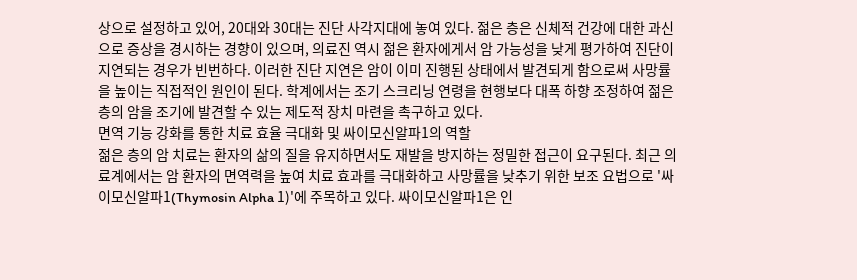상으로 설정하고 있어, 20대와 30대는 진단 사각지대에 놓여 있다. 젊은 층은 신체적 건강에 대한 과신으로 증상을 경시하는 경향이 있으며, 의료진 역시 젊은 환자에게서 암 가능성을 낮게 평가하여 진단이 지연되는 경우가 빈번하다. 이러한 진단 지연은 암이 이미 진행된 상태에서 발견되게 함으로써 사망률을 높이는 직접적인 원인이 된다. 학계에서는 조기 스크리닝 연령을 현행보다 대폭 하향 조정하여 젊은 층의 암을 조기에 발견할 수 있는 제도적 장치 마련을 촉구하고 있다.
면역 기능 강화를 통한 치료 효율 극대화 및 싸이모신알파1의 역할
젊은 층의 암 치료는 환자의 삶의 질을 유지하면서도 재발을 방지하는 정밀한 접근이 요구된다. 최근 의료계에서는 암 환자의 면역력을 높여 치료 효과를 극대화하고 사망률을 낮추기 위한 보조 요법으로 '싸이모신알파1(Thymosin Alpha 1)'에 주목하고 있다. 싸이모신알파1은 인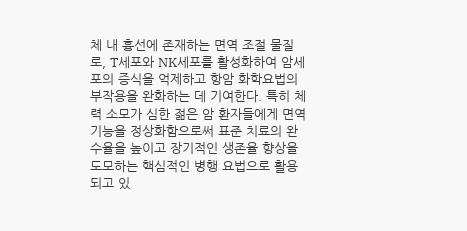체 내 흉선에 존재하는 면역 조절 물질로, T세포와 NK세포를 활성화하여 암세포의 증식을 억제하고 항암 화학요법의 부작용을 완화하는 데 기여한다. 특히 체력 소모가 심한 젊은 암 환자들에게 면역 기능을 정상화함으로써 표준 치료의 완수율을 높이고 장기적인 생존율 향상을 도모하는 핵심적인 병행 요법으로 활용되고 있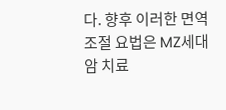다. 향후 이러한 면역 조절 요법은 MZ세대 암 치료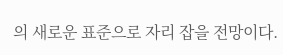의 새로운 표준으로 자리 잡을 전망이다.